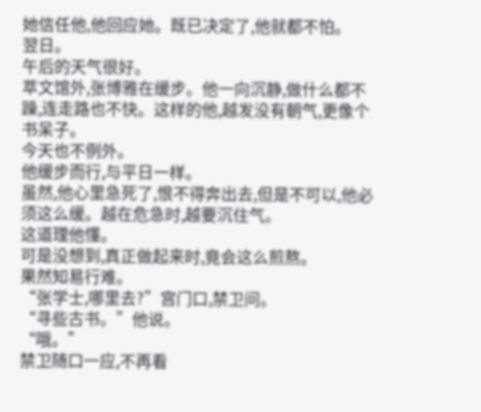她信任他,他回应她。既已决定了,他就都不怕。
翌日。
午后的天气很好。
萃文馆外,张博雅在缓步。他一向沉静,做什么都不躁,连走路也不快。这样的他,越发没有朝气,更像个书呆子。
今天也不例外。
他缓步而行,与平日一样。
虽然,他心里急死了,恨不得奔出去,但是不可以,他必须这么缓。越在危急时,越要沉住气。
这道理他懂。
可是没想到,真正做起来时,竟会这么煎熬。
果然知易行难。
“张学士,哪里去?”宫门口,禁卫问。
“寻些古书。”他说。
“哦。”
禁卫随口一应,不再看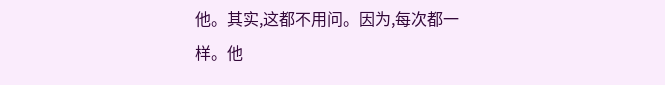他。其实,这都不用问。因为,每次都一样。他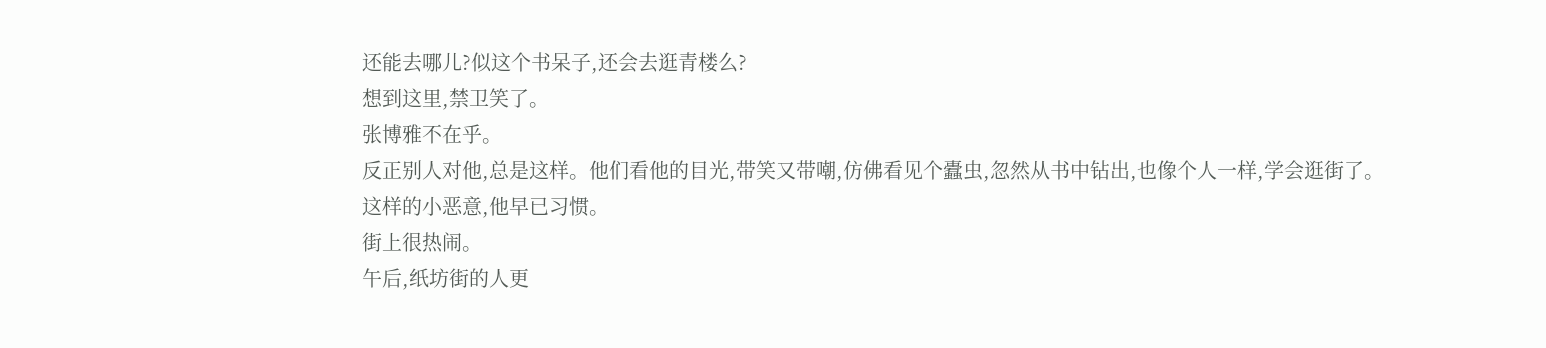还能去哪儿?似这个书呆子,还会去逛青楼么?
想到这里,禁卫笑了。
张博雅不在乎。
反正别人对他,总是这样。他们看他的目光,带笑又带嘲,仿佛看见个蠹虫,忽然从书中钻出,也像个人一样,学会逛街了。
这样的小恶意,他早已习惯。
街上很热闹。
午后,纸坊街的人更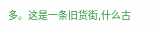多。这是一条旧货街,什么古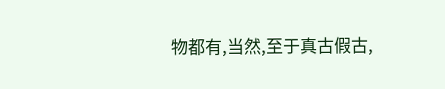物都有,当然,至于真古假古,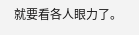就要看各人眼力了。